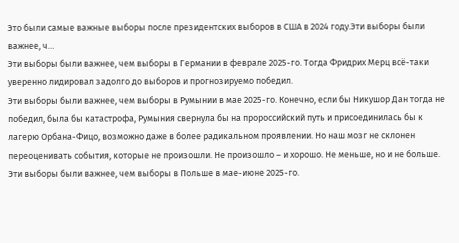Это были самые важные выборы после президентских выборов в США в 2024 году.Эти выборы были важнее, ч…
Эти выборы были важнее, чем выборы в Германии в феврале 2025-го. Тогда Фридрих Мерц всё-таки уверенно лидировал задолго до выборов и прогнозируемо победил.
Эти выборы были важнее, чем выборы в Румынии в мае 2025-го. Конечно, если бы Никушор Дан тогда не победил, была бы катастрофа, Румыния свернула бы на пророссийский путь и присоединилась бы к лагерю Орбана-Фицо, возможно даже в более радикальном проявлении. Но наш мозг не склонен переоценивать события, которые не произошли. Не произошло – и хорошо. Не меньше, но и не больше.
Эти выборы были важнее, чем выборы в Польше в мае-июне 2025-го.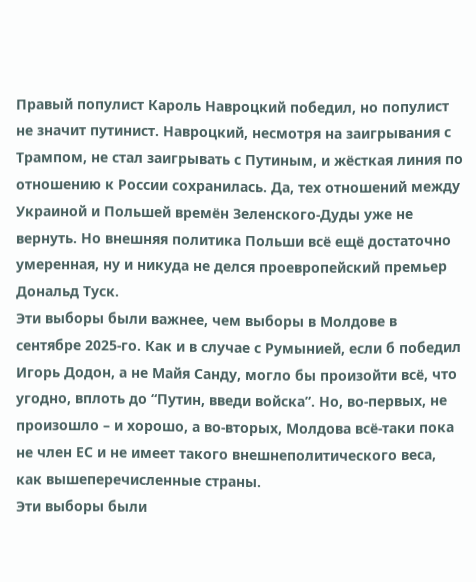Правый популист Кароль Навроцкий победил, но популист не значит путинист. Навроцкий, несмотря на заигрывания с Трампом, не стал заигрывать с Путиным, и жёсткая линия по отношению к России сохранилась. Да, тех отношений между Украиной и Польшей времён Зеленского-Дуды уже не вернуть. Но внешняя политика Польши всё ещё достаточно умеренная, ну и никуда не делся проевропейский премьер Дональд Туск.
Эти выборы были важнее, чем выборы в Молдове в сентябре 2025-го. Как и в случае с Румынией, если б победил Игорь Додон, а не Майя Санду, могло бы произойти всё, что угодно, вплоть до “Путин, введи войска”. Но, во-первых, не произошло – и хорошо, а во-вторых, Молдова всё-таки пока не член ЕС и не имеет такого внешнеполитического веса, как вышеперечисленные страны.
Эти выборы были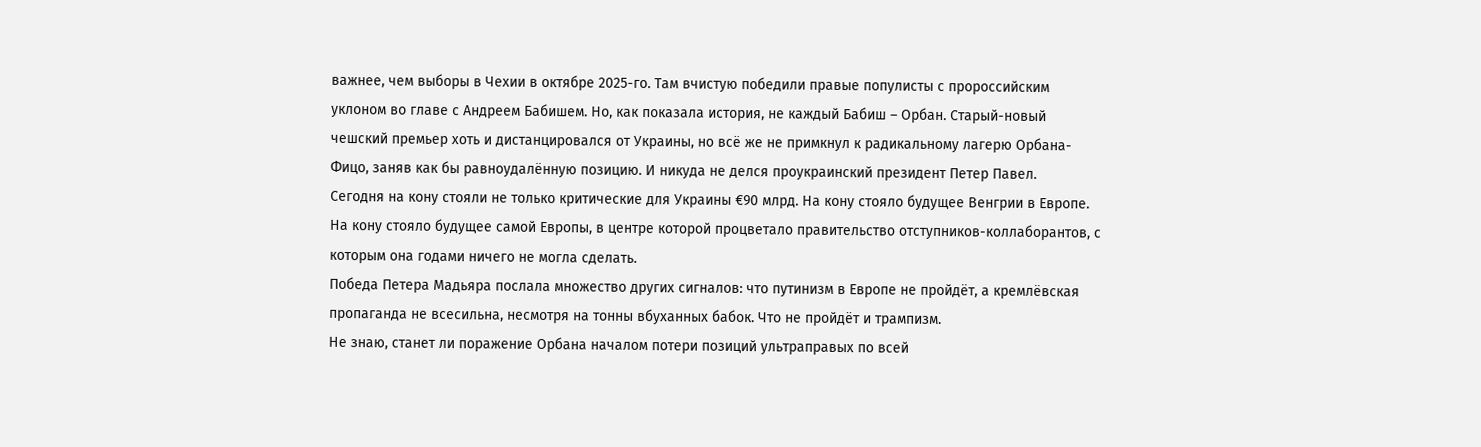важнее, чем выборы в Чехии в октябре 2025-го. Там вчистую победили правые популисты с пророссийским уклоном во главе с Андреем Бабишем. Но, как показала история, не каждый Бабиш – Орбан. Старый-новый чешский премьер хоть и дистанцировался от Украины, но всё же не примкнул к радикальному лагерю Орбана-Фицо, заняв как бы равноудалённую позицию. И никуда не делся проукраинский президент Петер Павел.
Сегодня на кону стояли не только критические для Украины €90 млрд. На кону стояло будущее Венгрии в Европе. На кону стояло будущее самой Европы, в центре которой процветало правительство отступников-коллаборантов, с которым она годами ничего не могла сделать.
Победа Петера Мадьяра послала множество других сигналов: что путинизм в Европе не пройдёт, а кремлёвская пропаганда не всесильна, несмотря на тонны вбуханных бабок. Что не пройдёт и трампизм.
Не знаю, станет ли поражение Орбана началом потери позиций ультраправых по всей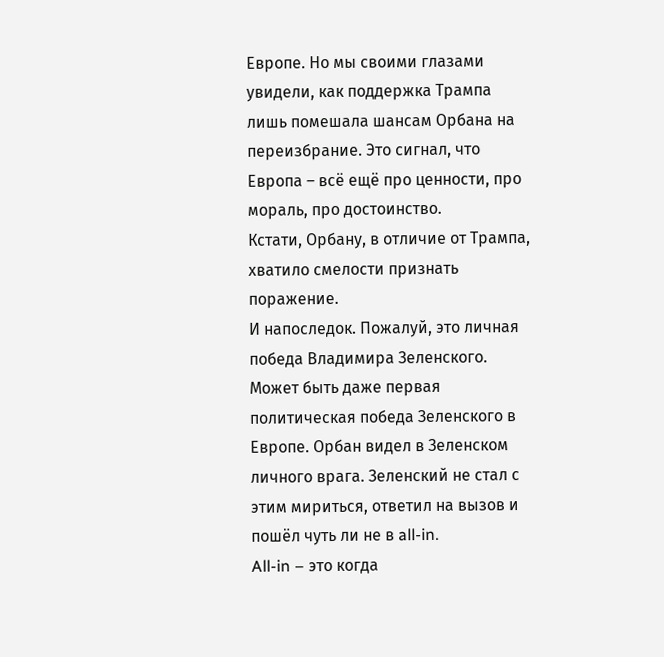Европе. Но мы своими глазами увидели, как поддержка Трампа лишь помешала шансам Орбана на переизбрание. Это сигнал, что Европа – всё ещё про ценности, про мораль, про достоинство.
Кстати, Орбану, в отличие от Трампа, хватило смелости признать поражение.
И напоследок. Пожалуй, это личная победа Владимира Зеленского. Может быть даже первая политическая победа Зеленского в Европе. Орбан видел в Зеленском личного врага. Зеленский не стал с этим мириться, ответил на вызов и пошёл чуть ли не в all-in.
All-in – это когда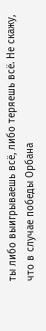ты либо выигрываешь всё, либо теряешь всё. Не скажу, что в случае победы Орбана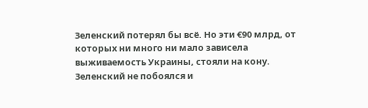Зеленский потерял бы всё. Но эти €90 млрд, от которых ни много ни мало зависела выживаемость Украины, стояли на кону. Зеленский не побоялся и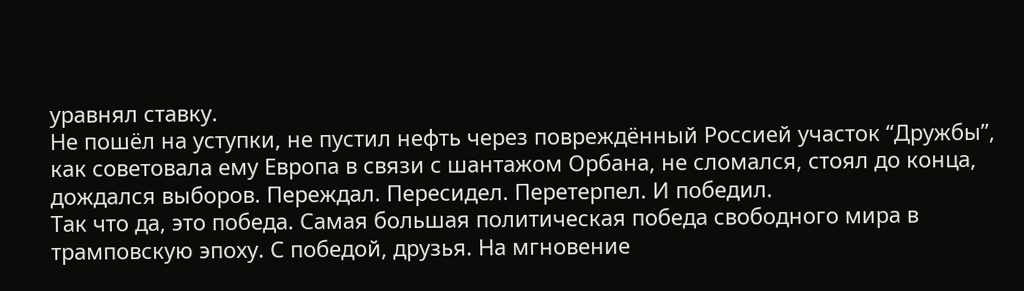уравнял ставку.
Не пошёл на уступки, не пустил нефть через повреждённый Россией участок “Дружбы”, как советовала ему Европа в связи с шантажом Орбана, не сломался, стоял до конца, дождался выборов. Переждал. Пересидел. Перетерпел. И победил.
Так что да, это победа. Самая большая политическая победа свободного мира в трамповскую эпоху. С победой, друзья. На мгновение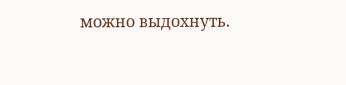можно выдохнуть.